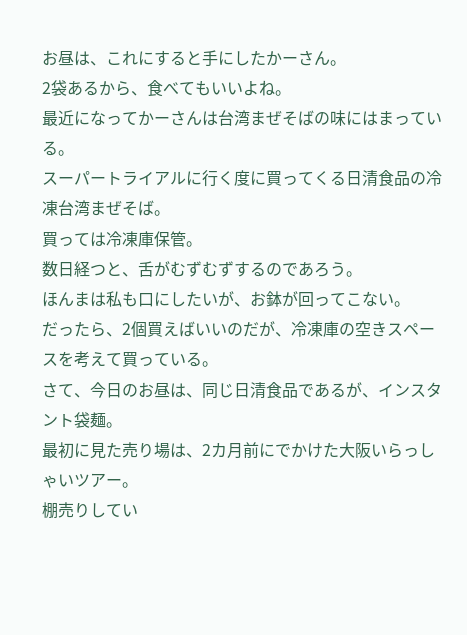お昼は、これにすると手にしたかーさん。
2袋あるから、食べてもいいよね。
最近になってかーさんは台湾まぜそばの味にはまっている。
スーパートライアルに行く度に買ってくる日清食品の冷凍台湾まぜそば。
買っては冷凍庫保管。
数日経つと、舌がむずむずするのであろう。
ほんまは私も口にしたいが、お鉢が回ってこない。
だったら、2個買えばいいのだが、冷凍庫の空きスペースを考えて買っている。
さて、今日のお昼は、同じ日清食品であるが、インスタント袋麺。
最初に見た売り場は、2カ月前にでかけた大阪いらっしゃいツアー。
棚売りしてい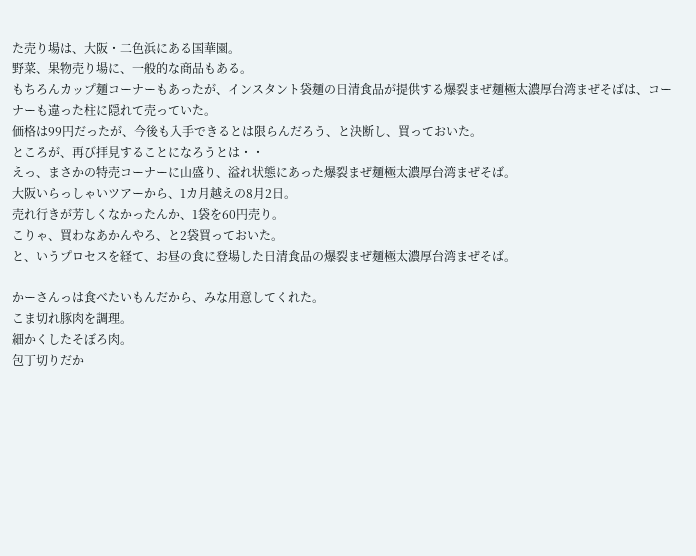た売り場は、大阪・二色浜にある国華園。
野菜、果物売り場に、一般的な商品もある。
もちろんカップ麺コーナーもあったが、インスタント袋麺の日清食品が提供する爆裂まぜ麺極太濃厚台湾まぜそばは、コーナーも違った柱に隠れて売っていた。
価格は99円だったが、今後も入手できるとは限らんだろう、と決断し、買っておいた。
ところが、再び拝見することになろうとは・・
えっ、まさかの特売コーナーに山盛り、溢れ状態にあった爆裂まぜ麺極太濃厚台湾まぜそば。
大阪いらっしゃいツアーから、1カ月越えの8月2日。
売れ行きが芳しくなかったんか、1袋を60円売り。
こりゃ、買わなあかんやろ、と2袋買っておいた。
と、いうプロセスを経て、お昼の食に登場した日清食品の爆裂まぜ麺極太濃厚台湾まぜそば。

かーさんっは食べたいもんだから、みな用意してくれた。
こま切れ豚肉を調理。
細かくしたそぼろ肉。
包丁切りだか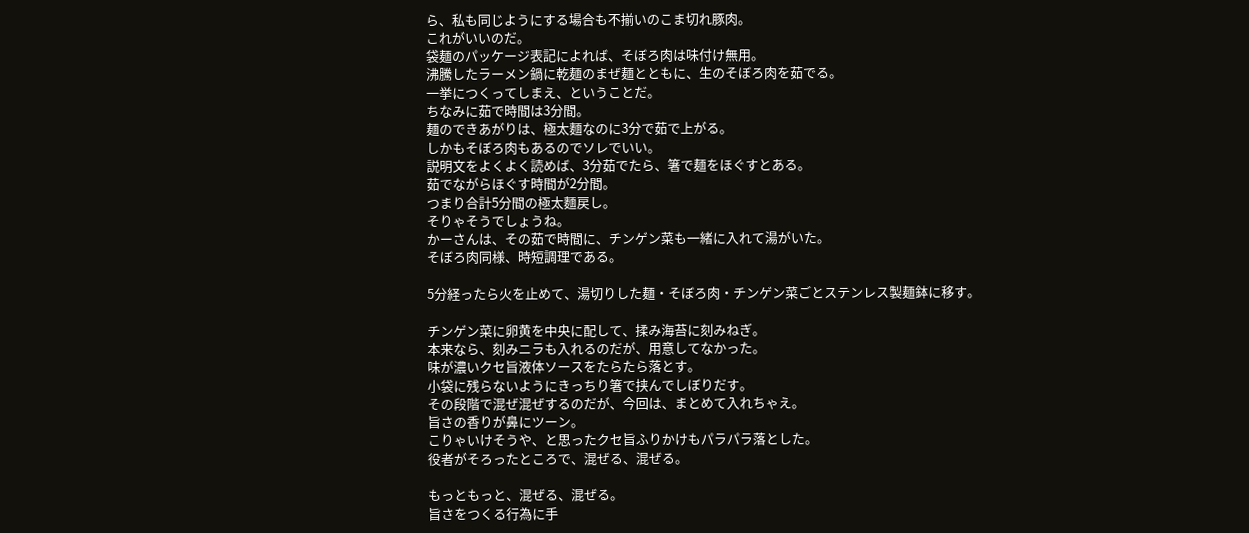ら、私も同じようにする場合も不揃いのこま切れ豚肉。
これがいいのだ。
袋麺のパッケージ表記によれば、そぼろ肉は味付け無用。
沸騰したラーメン鍋に乾麺のまぜ麺とともに、生のそぼろ肉を茹でる。
一挙につくってしまえ、ということだ。
ちなみに茹で時間は3分間。
麺のできあがりは、極太麵なのに3分で茹で上がる。
しかもそぼろ肉もあるのでソレでいい。
説明文をよくよく読めば、3分茹でたら、箸で麺をほぐすとある。
茹でながらほぐす時間が2分間。
つまり合計5分間の極太麵戻し。
そりゃそうでしょうね。
かーさんは、その茹で時間に、チンゲン菜も一緒に入れて湯がいた。
そぼろ肉同様、時短調理である。

5分経ったら火を止めて、湯切りした麺・そぼろ肉・チンゲン菜ごとステンレス製麺鉢に移す。

チンゲン菜に卵黄を中央に配して、揉み海苔に刻みねぎ。
本来なら、刻みニラも入れるのだが、用意してなかった。
味が濃いクセ旨液体ソースをたらたら落とす。
小袋に残らないようにきっちり箸で挟んでしぼりだす。
その段階で混ぜ混ぜするのだが、今回は、まとめて入れちゃえ。
旨さの香りが鼻にツーン。
こりゃいけそうや、と思ったクセ旨ふりかけもパラパラ落とした。
役者がそろったところで、混ぜる、混ぜる。

もっともっと、混ぜる、混ぜる。
旨さをつくる行為に手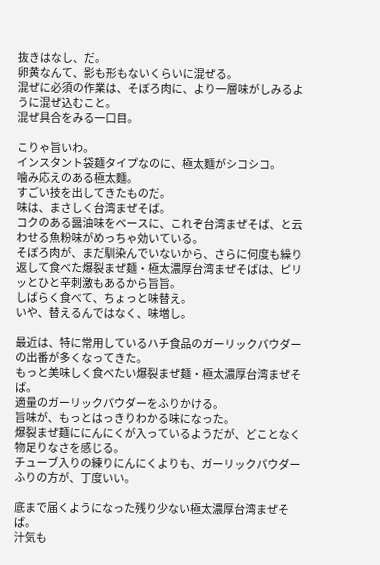抜きはなし、だ。
卵黄なんて、影も形もないくらいに混ぜる。
混ぜに必須の作業は、そぼろ肉に、より一層味がしみるように混ぜ込むこと。
混ぜ具合をみる一口目。

こりゃ旨いわ。
インスタント袋麺タイプなのに、極太麵がシコシコ。
噛み応えのある極太麵。
すごい技を出してきたものだ。
味は、まさしく台湾まぜそば。
コクのある醤油味をベースに、これぞ台湾まぜそば、と云わせる魚粉味がめっちゃ効いている。
そぼろ肉が、まだ馴染んでいないから、さらに何度も繰り返して食べた爆裂まぜ麺・極太濃厚台湾まぜそばは、ピリッとひと辛刺激もあるから旨旨。
しばらく食べて、ちょっと味替え。
いや、替えるんではなく、味増し。

最近は、特に常用しているハチ食品のガーリックパウダーの出番が多くなってきた。
もっと美味しく食べたい爆裂まぜ麺・極太濃厚台湾まぜそば。
適量のガーリックパウダーをふりかける。
旨味が、もっとはっきりわかる味になった。
爆裂まぜ麺ににんにくが入っているようだが、どことなく物足りなさを感じる。
チューブ入りの練りにんにくよりも、ガーリックパウダーふりの方が、丁度いい。

底まで届くようになった残り少ない極太濃厚台湾まぜそば。
汁気も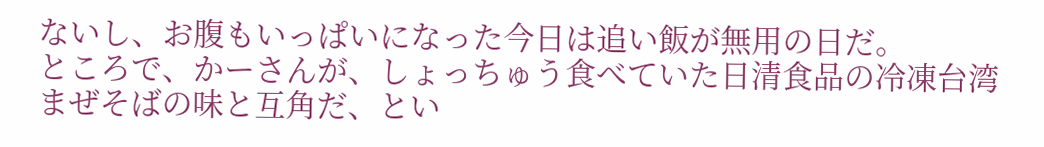ないし、お腹もいっぱいになった今日は追い飯が無用の日だ。
ところで、かーさんが、しょっちゅう食べていた日清食品の冷凍台湾まぜそばの味と互角だ、とい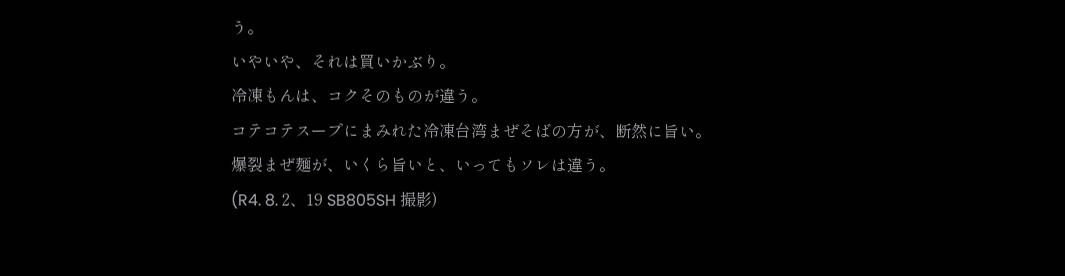う。
いやいや、それは買いかぶり。
冷凍もんは、コクそのものが違う。
コテコテスープにまみれた冷凍台湾まぜそばの方が、断然に旨い。
爆裂まぜ麺が、いくら旨いと、いってもソレは違う。
(R4. 8. 2、19 SB805SH 撮影)